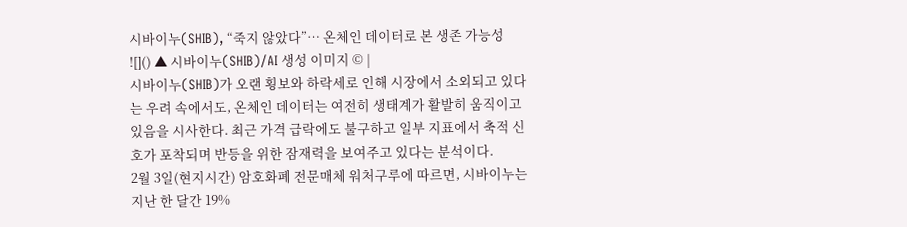시바이누(SHIB), “죽지 않았다”… 온체인 데이터로 본 생존 가능성
![]() ▲ 시바이누(SHIB)/AI 생성 이미지 © |
시바이누(SHIB)가 오랜 횡보와 하락세로 인해 시장에서 소외되고 있다는 우려 속에서도, 온체인 데이터는 여전히 생태계가 활발히 움직이고 있음을 시사한다. 최근 가격 급락에도 불구하고 일부 지표에서 축적 신호가 포착되며 반등을 위한 잠재력을 보여주고 있다는 분석이다.
2월 3일(현지시간) 암호화폐 전문매체 워처구루에 따르면, 시바이누는 지난 한 달간 19%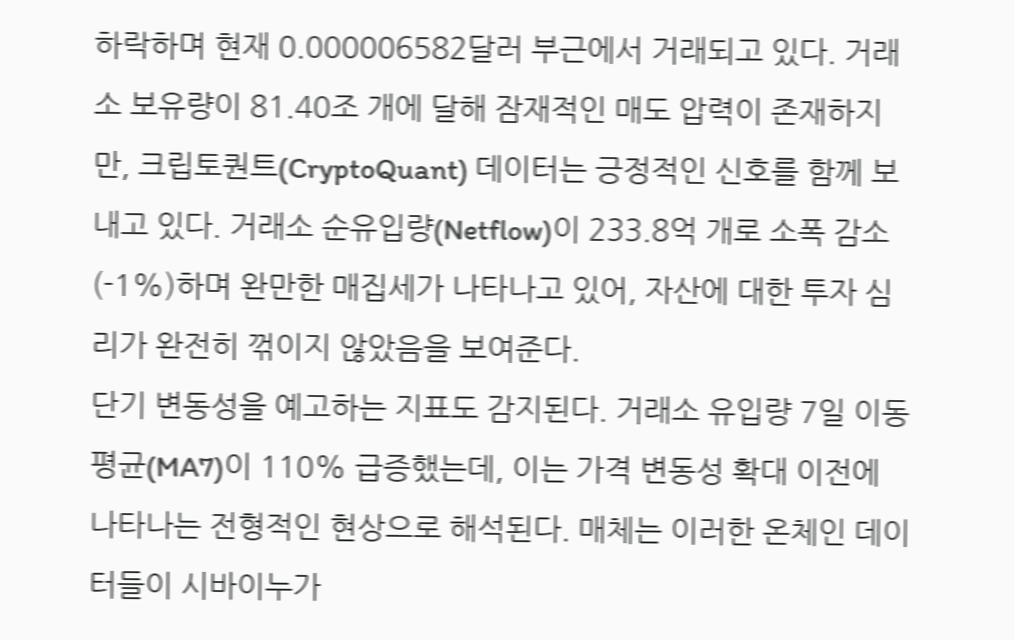하락하며 현재 0.000006582달러 부근에서 거래되고 있다. 거래소 보유량이 81.40조 개에 달해 잠재적인 매도 압력이 존재하지만, 크립토퀀트(CryptoQuant) 데이터는 긍정적인 신호를 함께 보내고 있다. 거래소 순유입량(Netflow)이 233.8억 개로 소폭 감소(-1%)하며 완만한 매집세가 나타나고 있어, 자산에 대한 투자 심리가 완전히 꺾이지 않았음을 보여준다.
단기 변동성을 예고하는 지표도 감지된다. 거래소 유입량 7일 이동평균(MA7)이 110% 급증했는데, 이는 가격 변동성 확대 이전에 나타나는 전형적인 현상으로 해석된다. 매체는 이러한 온체인 데이터들이 시바이누가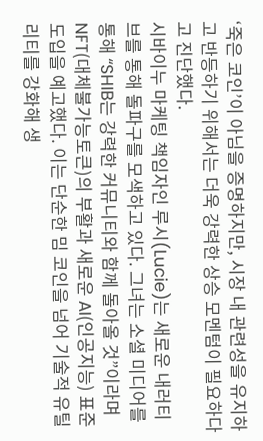‘죽은 코인’이 아님을 증명하지만, 시장 내 관련성을 유지하고 반등하기 위해서는 더욱 강력한 상승 모멘텀이 필요하다고 진단했다.
시바이누 마케팅 책임자인 루시(Lucie)는 새로운 내러티브를 통해 돌파구를 모색하고 있다. 그녀는 소셜 미디어를 통해 “SHIB는 강력한 커뮤니티와 함께 돌아올 것”이라며 NFT(대체불가능토큰)의 부활과 새로운 AI(인공지능) 표준 도입을 예고했다. 이는 단순한 밈 코인을 넘어 기술적 유틸리티를 강화해 생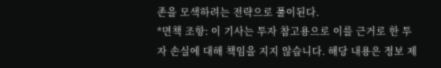존을 모색하려는 전략으로 풀이된다.
*면책 조항: 이 기사는 투자 참고용으로 이를 근거로 한 투자 손실에 대해 책임을 지지 않습니다. 해당 내용은 정보 제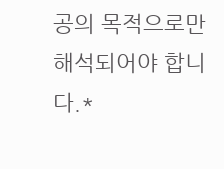공의 목적으로만 해석되어야 합니다.*